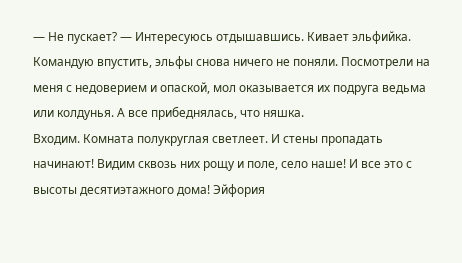— Не пускает? — Интересуюсь отдышавшись. Кивает эльфийка.
Командую впустить, эльфы снова ничего не поняли. Посмотрели на меня с недоверием и опаской, мол оказывается их подруга ведьма или колдунья. А все прибеднялась, что няшка.
Входим. Комната полукруглая светлеет. И стены пропадать начинают! Видим сквозь них рощу и поле, село наше! И все это с высоты десятиэтажного дома! Эйфория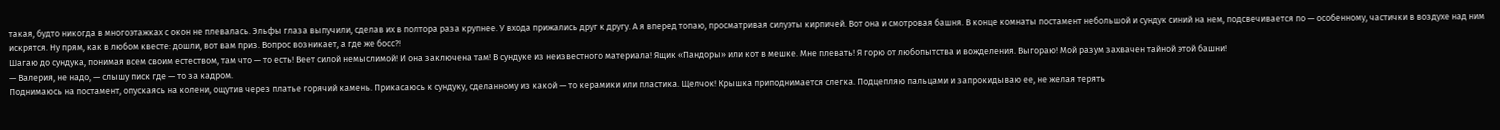такая, будто никогда в многоэтажках с окон не плевалась. Эльфы глаза выпучили, сделав их в полтора раза крупнее. У входа прижались друг к другу. А я вперед топаю, просматривая силуэты кирпичей. Вот она и смотровая башня. В конце комнаты постамент небольшой и сундук синий на нем, подсвечивается по — особенному, частички в воздухе над ним искрятся. Ну прям, как в любом квесте: дошли, вот вам приз. Вопрос возникает, а где же босс?!
Шагаю до сундука, понимая всем своим естеством, там что — то есть! Веет силой немыслимой! И она заключена там! В сундуке из неизвестного материала! Ящик «Пандоры» или кот в мешке. Мне плевать! Я горю от любопытства и вожделения. Выгораю! Мой разум захвачен тайной этой башни!
— Валерия, не надо, — слышу писк где — то за кадром.
Поднимаюсь на постамент, опускаясь на колени, ощутив через платье горячий камень. Прикасаюсь к сундуку, сделанному из какой — то керамики или пластика. Щелчок! Крышка приподнимается слегка. Подцепляю пальцами и запрокидываю ее, не желая терять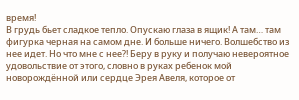время!
В грудь бьет сладкое тепло. Опускаю глаза в ящик! А там… там фигурка черная на самом дне. И больше ничего. Волшебство из нее идет. Но что мне с нее?! Беру в руку и получаю невероятное удовольствие от этого, словно в руках ребенок мой новорождённой или сердце Эрея Авеля, которое от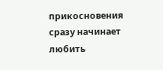прикосновения сразу начинает любить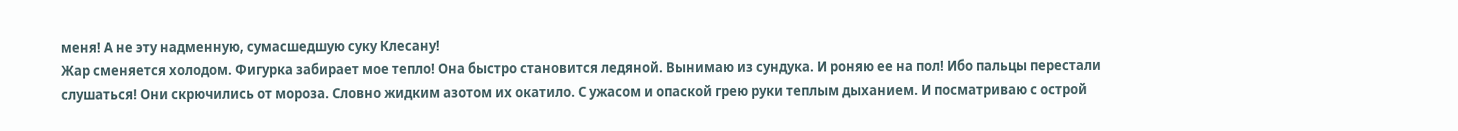меня! А не эту надменную, сумасшедшую суку Клесану!
Жар сменяется холодом. Фигурка забирает мое тепло! Она быстро становится ледяной. Вынимаю из сундука. И роняю ее на пол! Ибо пальцы перестали слушаться! Они скрючились от мороза. Словно жидким азотом их окатило. С ужасом и опаской грею руки теплым дыханием. И посматриваю с острой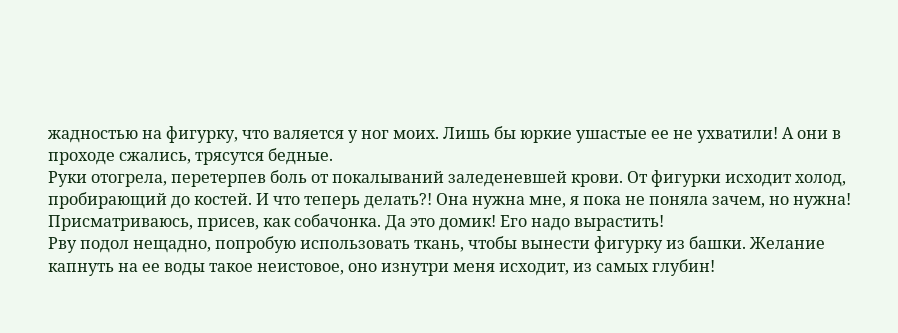жадностью на фигурку, что валяется у ног моих. Лишь бы юркие ушастые ее не ухватили! А они в проходе сжались, трясутся бедные.
Руки отогрела, перетерпев боль от покалываний заледеневшей крови. От фигурки исходит холод, пробирающий до костей. И что теперь делать?! Она нужна мне, я пока не поняла зачем, но нужна! Присматриваюсь, присев, как собачонка. Да это домик! Его надо вырастить!
Рву подол нещадно, попробую использовать ткань, чтобы вынести фигурку из башки. Желание капнуть на ее воды такое неистовое, оно изнутри меня исходит, из самых глубин!